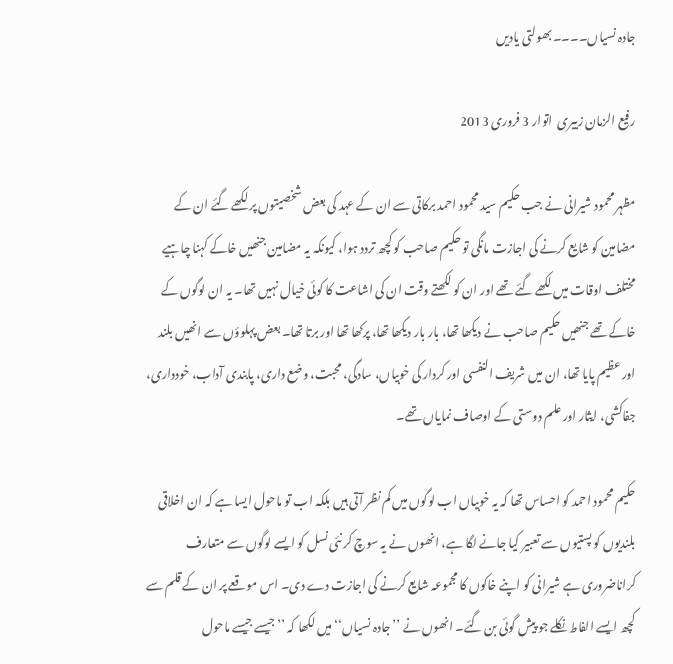جادہ نسیاں۔۔۔۔ بھولتی یادیں

رفیع الزمان زبیری  اتوار 3 فروری 2013

مظہر محمود شیرانی نے جب حکیم سید محمود احمد برکاتی سے ان کے عہد کی بعض شخصیتوں پر لکھے گئے ان کے مضامین کو شایع کرنے کی اجازت مانگی تو حکیم صاحب کو کچھ تردد ہوا، کیونکہ یہ مضامین جنھیں خاکے کہنا چاہیے مختلف اوقات میں لکھے گئے تھے اور ان کو لکھتے وقت ان کی اشاعت کا کوئی خیال نہیں تھا۔ یہ ان لوگوں کے خاکے تھے جنھیں حکیم صاحب نے دیکھا تھا، بار بار دیکھا تھا، پرکھا تھا اور برتا تھا۔ بعض پہلوؤں سے انھیں بلند اور عظیم پایا تھا، ان میں شریف النفسی اور کردار کی خوبیاں، سادگی، محبت، وضع داری، پابندی آداب، خودداری، جفاکشی، ایثار اور علم دوستی کے اوصاف نمایاں تھے۔

حکیم محمود احمد کو احساس تھا کہ یہ خوبیاں اب لوگوں میں کم نظر آتی ہیں بلکہ اب تو ماحول ایسا ہے کہ ان اخلاقی بلندیوں کو پستیوں سے تعبیر کیا جانے لگا ہے، انھوں نے یہ سوچ کر نئی نسل کو ایسے لوگوں سے متعارف کراناضروری ہے شیرانی کو اپنے خاکوں کا مجموعہ شایع کرنے کی اجازت دے دی۔ اس موقعے پر ان کے قلم سے کچھ ایسے الفاط نکلے جو پیش گوئی بن گئے۔ انھوں نے ’’جادہ نسیاں‘‘میں لکھا کہ ’’جیسے جیسے ماحول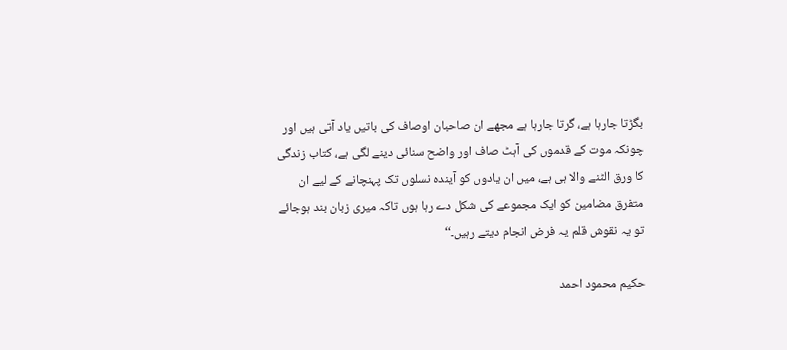بگڑتا جارہا ہے، گرتا جارہا ہے مجھے ان صاحبان اوصاف کی باتیں یاد آتی ہیں اور چونکہ موت کے قدموں کی آہٹ صاف اور واضح سنائی دینے لگی ہے، کتاب زندگی کا ورق الٹنے والا ہی ہے، میں ان یادوں کو آیندہ نسلوں تک پہنچانے کے لیے ان متفرق مضامین کو ایک مجموعے کی شکل دے رہا ہوں تاکہ میری زبان بند ہوجائے تو یہ نقوش قلم یہ فرض انجام دیتے رہیں۔‘‘

حکیم محمود احمد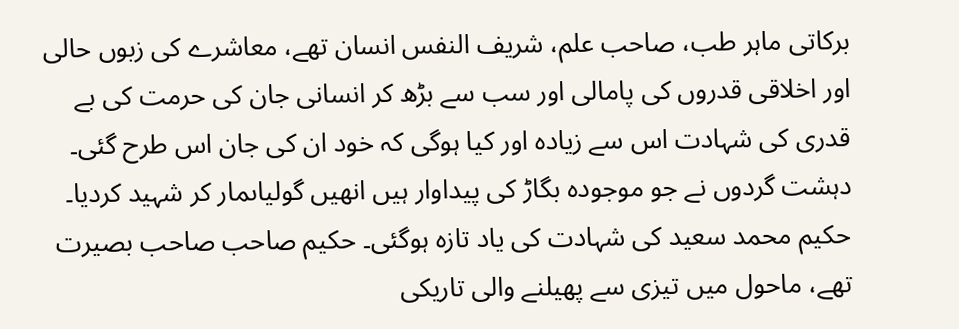برکاتی ماہر طب، صاحب علم، شریف النفس انسان تھے، معاشرے کی زبوں حالی اور اخلاقی قدروں کی پامالی اور سب سے بڑھ کر انسانی جان کی حرمت کی بے قدری کی شہادت اس سے زیادہ اور کیا ہوگی کہ خود ان کی جان اس طرح گئی۔ دہشت گردوں نے جو موجودہ بگاڑ کی پیداوار ہیں انھیں گولیاںمار کر شہید کردیا۔ حکیم محمد سعید کی شہادت کی یاد تازہ ہوگئی۔ حکیم صاحب صاحب بصیرت تھے، ماحول میں تیزی سے پھیلنے والی تاریکی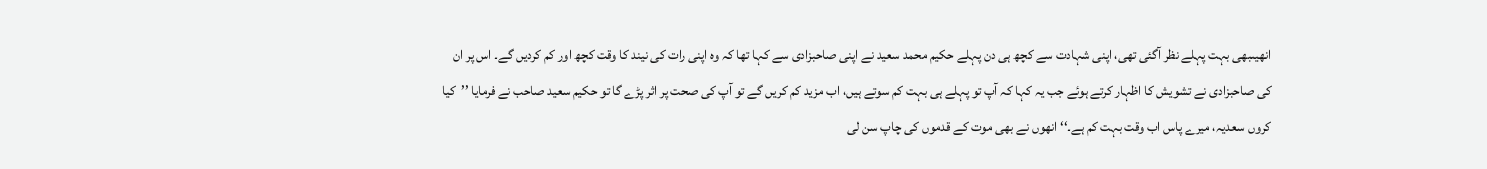انھیںبھی بہت پہلے نظر آگئی تھی، اپنی شہادت سے کچھ ہی دن پہلے حکیم محمد سعید نے اپنی صاحبزادی سے کہا تھا کہ وہ اپنی رات کی نیند کا وقت کچھ اور کم کردیں گے۔ اس پر ان کی صاحبزادی نے تشویش کا اظہار کرتے ہوئے جب یہ کہا کہ آپ تو پہلے ہی بہت کم سوتے ہیں، اب مزید کم کریں گے تو آپ کی صحت پر اثر پڑے گا تو حکیم سعید صاحب نے فرمایا ’’کیا کروں سعدیہ، میرے پاس اب وقت بہت کم ہے۔‘‘ انھوں نے بھی موت کے قدموں کی چاپ سن لی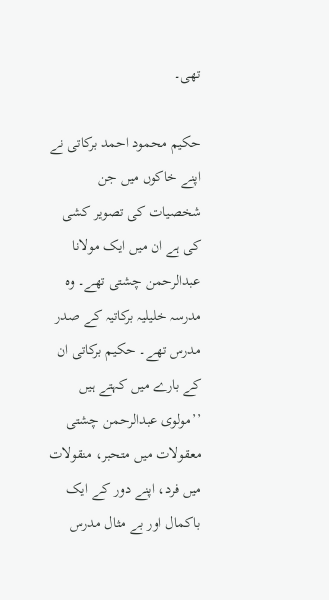تھی۔

حکیم محمود احمد برکاتی نے اپنے خاکوں میں جن شخصیات کی تصویر کشی کی ہے ان میں ایک مولانا عبدالرحمن چشتی تھے۔ وہ مدرسہ خلیلیہ برکاتیہ کے صدر مدرس تھے۔ حکیم برکاتی ان کے بارے میں کہتے ہیں ’’مولوی عبدالرحمن چشتی معقولات میں متحبر، منقولات میں فرد، اپنے دور کے ایک باکمال اور بے مثال مدرس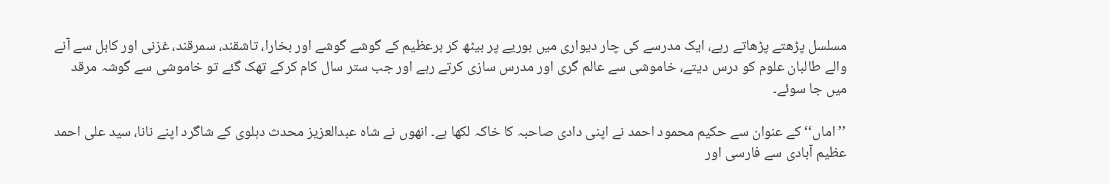مسلسل پڑھتے پڑھاتے رہے، ایک مدرسے کی چار دیواری میں بوریے پر بیٹھ کر برعظیم کے گوشے گوشے اور بخارا، تاشقند، سمرقند، غزنی اور کابل سے آنے والے طالبان علوم کو درس دیتے، خاموشی سے عالم گری اور مدرس سازی کرتے رہے اور جب ستر سال کام کرکے تھک گئے تو خاموشی سے گوشہ مرقد میں جا سوئے۔

’’اماں‘‘ کے عنوان سے حکیم محمود احمد نے اپنی دادی صاحبہ کا خاکہ لکھا ہے۔ انھوں نے شاہ عبدالعزیز محدث دہلوی کے شاگرد اپنے نانا، سید علی احمد عظیم آبادی سے فارسی اور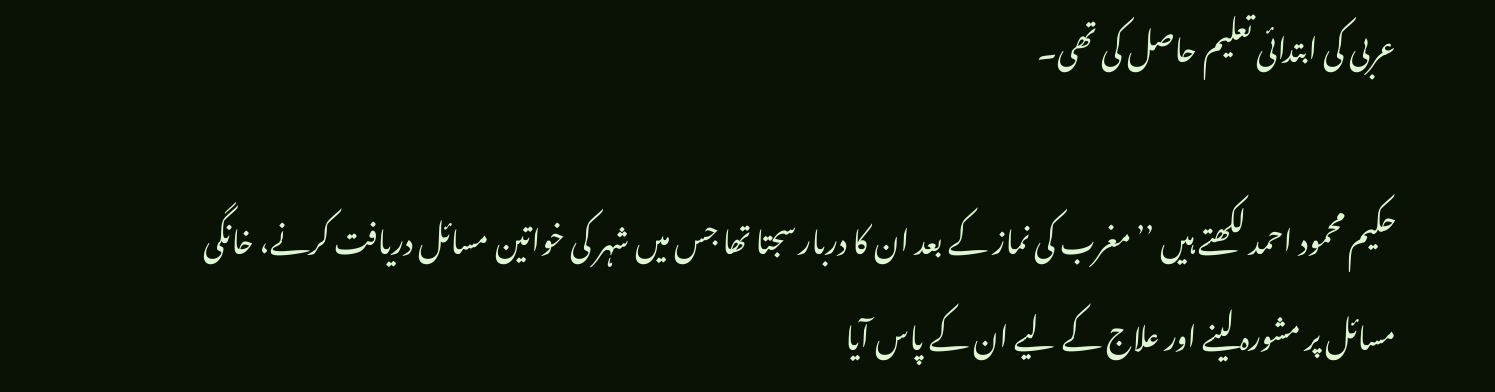عربی کی ابتدائی تعلیم حاصل کی تھی۔

حکیم محمود احمد لکھتے ہیں ’’مغرب کی نماز کے بعد ان کا دربار سجتا تھا جس میں شہر کی خواتین مسائل دریافت کرنے، خانگی مسائل پر مشورہ لینے اور علاج کے لیے ان کے پاس آیا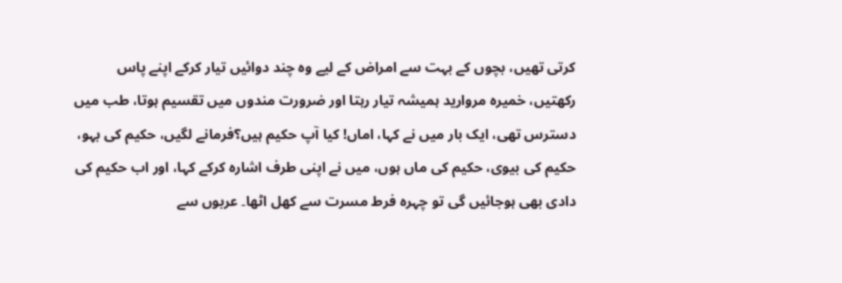کرتی تھیں، بچوں کے بہت سے امراض کے لیے وہ چند دوائیں تیار کرکے اپنے پاس رکھتیں، خمیرہ مروارید ہمیشہ تیار رہتا اور ضرورت مندوں میں تقسیم ہوتا، طب میں دسترس تھی، ایک بار میں نے کہا، اماں! کیا آپ حکیم ہیں؟فرمانے لگیں، حکیم کی بہو، حکیم کی بیوی، حکیم کی ماں ہوں، میں نے اپنی طرف اشارہ کرکے کہا، اور اب حکیم کی دادی بھی ہوجائیں گی تو چہرہ فرط مسرت سے کھل اٹھا۔ عربوں سے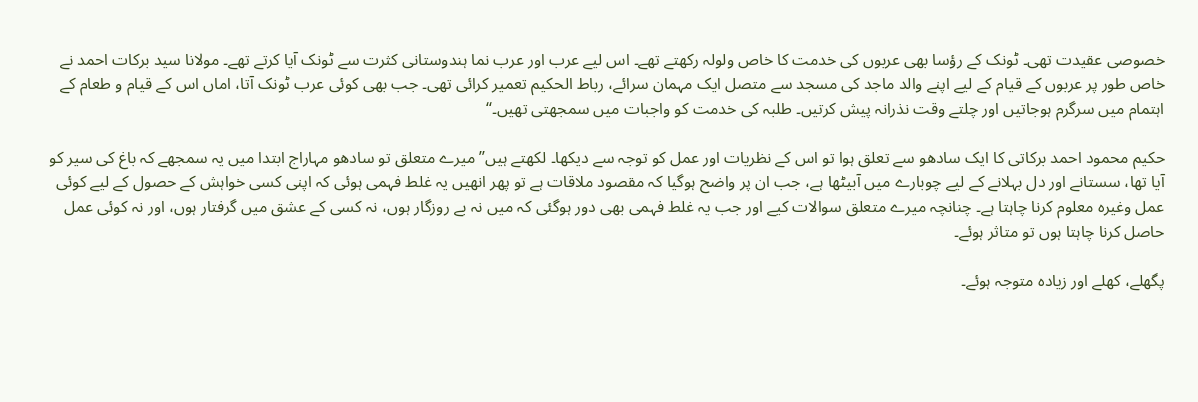خصوصی عقیدت تھی۔ ٹونک کے رؤسا بھی عربوں کی خدمت کا خاص ولولہ رکھتے تھے۔ اس لیے عرب اور عرب نما ہندوستانی کثرت سے ٹونک آیا کرتے تھے۔ مولانا سید برکات احمد نے خاص طور پر عربوں کے قیام کے لیے اپنے والد ماجد کی مسجد سے متصل ایک مہمان سرائے، رباط الحکیم تعمیر کرائی تھی۔ جب بھی کوئی عرب ٹونک آتا، اماں اس کے قیام و طعام کے اہتمام میں سرگرم ہوجاتیں اور چلتے وقت نذرانہ پیش کرتیں۔ طلبہ کی خدمت کو واجبات میں سمجھتی تھیں۔‘‘

حکیم محمود احمد برکاتی کا ایک سادھو سے تعلق ہوا تو اس کے نظریات اور عمل کو توجہ سے دیکھا۔ لکھتے ہیں’’میرے متعلق تو سادھو مہاراج ابتدا میں یہ سمجھے کہ باغ کی سیر کو آیا تھا، سستانے اور دل بہلانے کے لیے چوبارے میں آبیٹھا ہے، جب ان پر واضح ہوگیا کہ مقصود ملاقات ہے تو پھر انھیں یہ غلط فہمی ہوئی کہ اپنی کسی خواہش کے حصول کے لیے کوئی عمل وغیرہ معلوم کرنا چاہتا ہے۔ چنانچہ میرے متعلق سوالات کیے اور جب یہ غلط فہمی بھی دور ہوگئی کہ میں نہ بے روزگار ہوں، نہ کسی کے عشق میں گرفتار ہوں، اور نہ کوئی عمل حاصل کرنا چاہتا ہوں تو متاثر ہوئے۔

پگھلے، کھلے اور زیادہ متوجہ ہوئے۔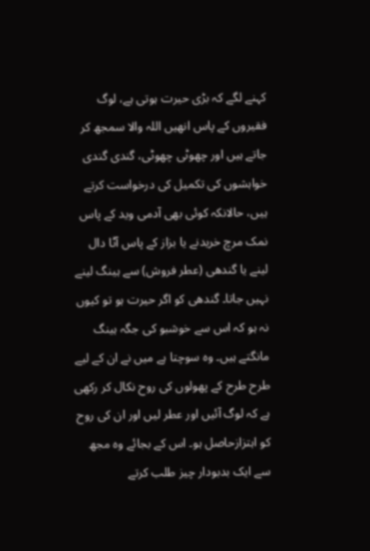کہنے لگے کہ بڑی حیرت ہوتی ہے، لوگ فقیروں کے پاس انھیں اللہ والا سمجھ کر جاتے ہیں اور چھوٹی چھوٹی، گندی گندی خواہشوں کی تکمیل کی درخواست کرتے ہیں، حالانکہ کوئی بھی آدمی وید کے پاس نمک مرچ خریدنے یا بزاز کے پاس آٹا دال لینے یا گندھی (عطر فروش) سے ہینگ لینے نہیں جاتا۔ گندھی کو اگر حیرت ہو تو کیوں نہ ہو کہ اس سے خوشبو کی جگہ ہینگ مانگتے ہیں۔ وہ سوچتا ہے میں نے ان کے لیے طرح طرح کے پھولوں کی روح نکال کر رکھی ہے کہ لوگ آئیں اور عطر لیں اور ان کی روح کو اہتزازحاصل ہو۔ اس کے بجائے وہ مجھ سے ایک بدبودار چیز طلب کرتے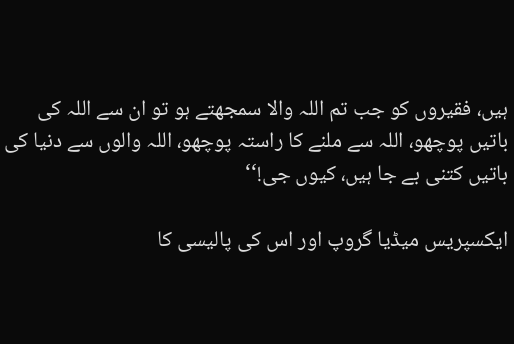ہیں، فقیروں کو جب تم اللہ والا سمجھتے ہو تو ان سے اللہ کی باتیں پوچھو، اللہ سے ملنے کا راستہ پوچھو، اللہ والوں سے دنیا کی باتیں کتنی بے جا ہیں، کیوں جی!‘‘

ایکسپریس میڈیا گروپ اور اس کی پالیسی کا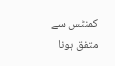کمنٹس سے متفق ہونا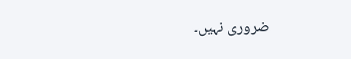ضروری نہیں۔